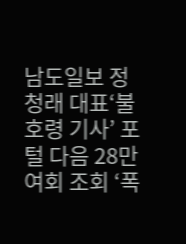남도일보 정청래 대표‘불호령 기사’ 포털 다음 28만여회 조회 ‘폭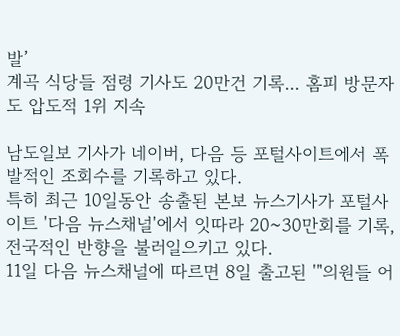발’
계곡 식당들 점령 기사도 20만건 기록... 홈피 방문자도 압도적 1위 지속

남도일보 기사가 네이버, 다음 등 포털사이트에서 폭발적인 조회수를 기록하고 있다.
특히 최근 10일동안 송출된 본보 뉴스기사가 포털사이트 '다음 뉴스채널'에서 잇따라 20~30만회를 기록, 전국적인 반향을 불러일으키고 있다.
11일 다음 뉴스채널에 따르면 8일 출고된 '"의원들 어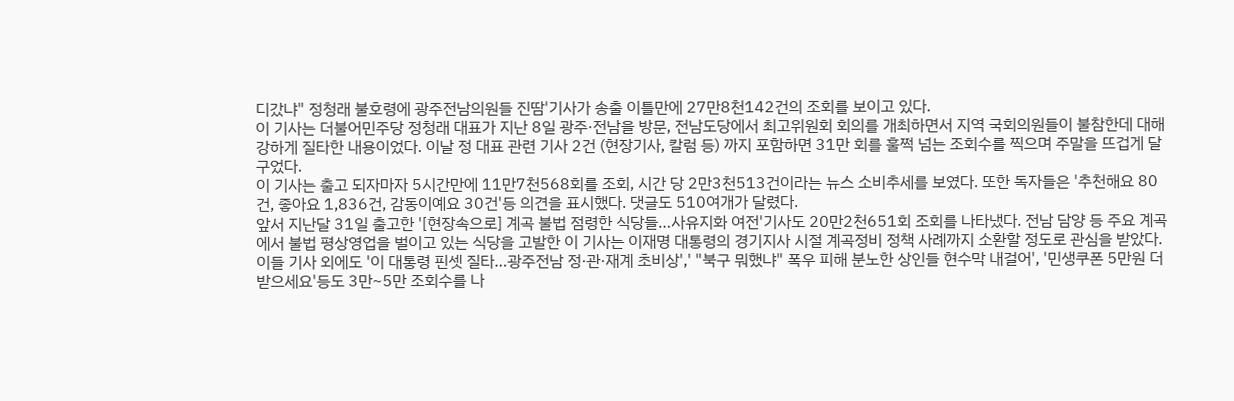디갔냐" 정청래 불호령에 광주전남의원들 진땀'기사가 송출 이틀만에 27만8천142건의 조회를 보이고 있다.
이 기사는 더불어민주당 정청래 대표가 지난 8일 광주·전남을 방문, 전남도당에서 최고위원회 회의를 개최하면서 지역 국회의원들이 불참한데 대해 강하게 질타한 내용이었다. 이날 정 대표 관련 기사 2건 (현장기사, 칼럼 등) 까지 포함하면 31만 회를 훌쩍 넘는 조회수를 찍으며 주말을 뜨겁게 달구었다.
이 기사는 출고 되자마자 5시간만에 11만7천568회를 조회, 시간 당 2만3천513건이라는 뉴스 소비추세를 보였다. 또한 독자들은 '추천해요 80건, 좋아요 1,836건, 감동이예요 30건'등 의견을 표시했다. 댓글도 510여개가 달렸다.
앞서 지난달 31일 출고한 '[현장속으로] 계곡 불법 점령한 식당들…사유지화 여전'기사도 20만2천651회 조회를 나타냈다. 전남 담양 등 주요 계곡에서 불법 평상영업을 벌이고 있는 식당을 고발한 이 기사는 이재명 대통령의 경기지사 시절 계곡정비 정책 사례까지 소환할 정도로 관심을 받았다.
이들 기사 외에도 '이 대통령 핀셋 질타…광주전남 정·관·재계 초비상',' "북구 뭐했냐" 폭우 피해 분노한 상인들 현수막 내걸어', '민생쿠폰 5만원 더 받으세요'등도 3만~5만 조회수를 나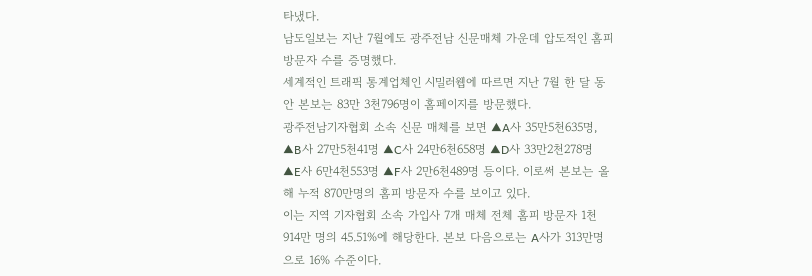타냈다.
남도일보는 지난 7월에도 광주전남 신문매체 가운데 압도적인 홈피 방문자 수를 증명했다.
세계적인 트래픽 통계업체인 시밀러웹에 따르면 지난 7월 한 달 동안 본보는 83만 3천796명이 홈페이지를 방문했다.
광주전남기자협회 소속 신문 매체를 보면 ▲A사 35만5천635명, ▲B사 27만5천41명 ▲C사 24만6천658명 ▲D사 33만2천278명 ▲E사 6만4천553명 ▲F사 2만6천489명 등이다. 이로써 본보는 올해 누적 870만명의 홈피 방문자 수를 보이고 있다.
이는 지역 기자협회 소속 가입사 7개 매체 전체 홈피 방문자 1천914만 명의 45.51%에 해당한다. 본보 다음으로는 A사가 313만명으로 16% 수준이다.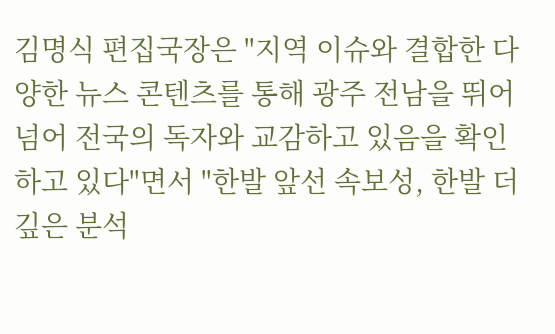김명식 편집국장은 "지역 이슈와 결합한 다양한 뉴스 콘텐츠를 통해 광주 전남을 뛰어 넘어 전국의 독자와 교감하고 있음을 확인하고 있다"면서 "한발 앞선 속보성, 한발 더 깊은 분석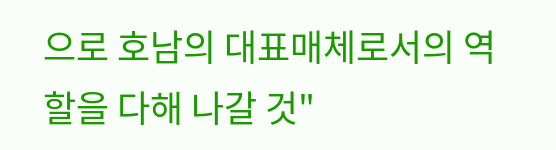으로 호남의 대표매체로서의 역할을 다해 나갈 것"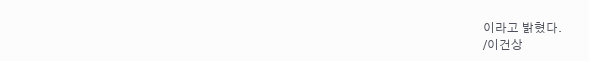이라고 밝혔다.
/이건상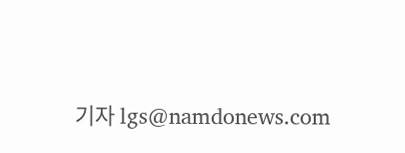기자 lgs@namdonews.com